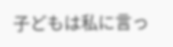子どもは私に言っ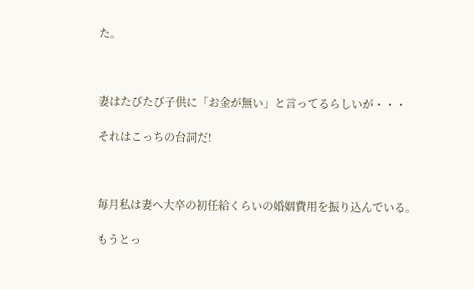た。



妻はたびたび子供に「お金が無い」と言ってるらしいが・・・

それはこっちの台詞だ!



毎月私は妻へ大卒の初任給くらいの婚姻費用を振り込んでいる。

もうとっ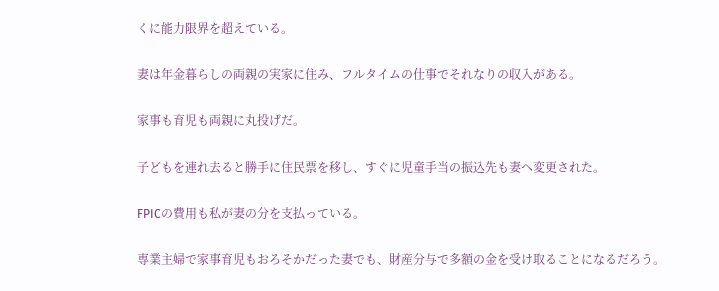くに能力限界を超えている。

妻は年金暮らしの両親の実家に住み、フルタイムの仕事でそれなりの収入がある。

家事も育児も両親に丸投げだ。

子どもを連れ去ると勝手に住民票を移し、すぐに児童手当の振込先も妻へ変更された。

FPICの費用も私が妻の分を支払っている。

専業主婦で家事育児もおろそかだった妻でも、財産分与で多額の金を受け取ることになるだろう。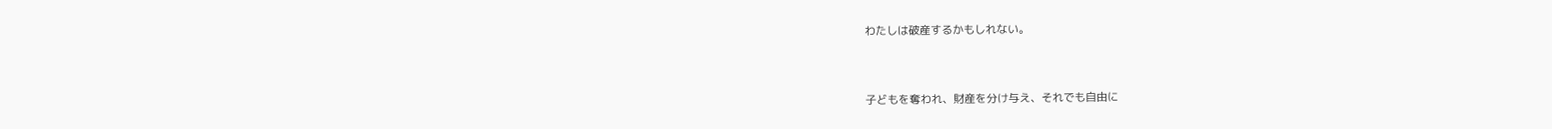わたしは破産するかもしれない。



子どもを奪われ、財産を分け与え、それでも自由に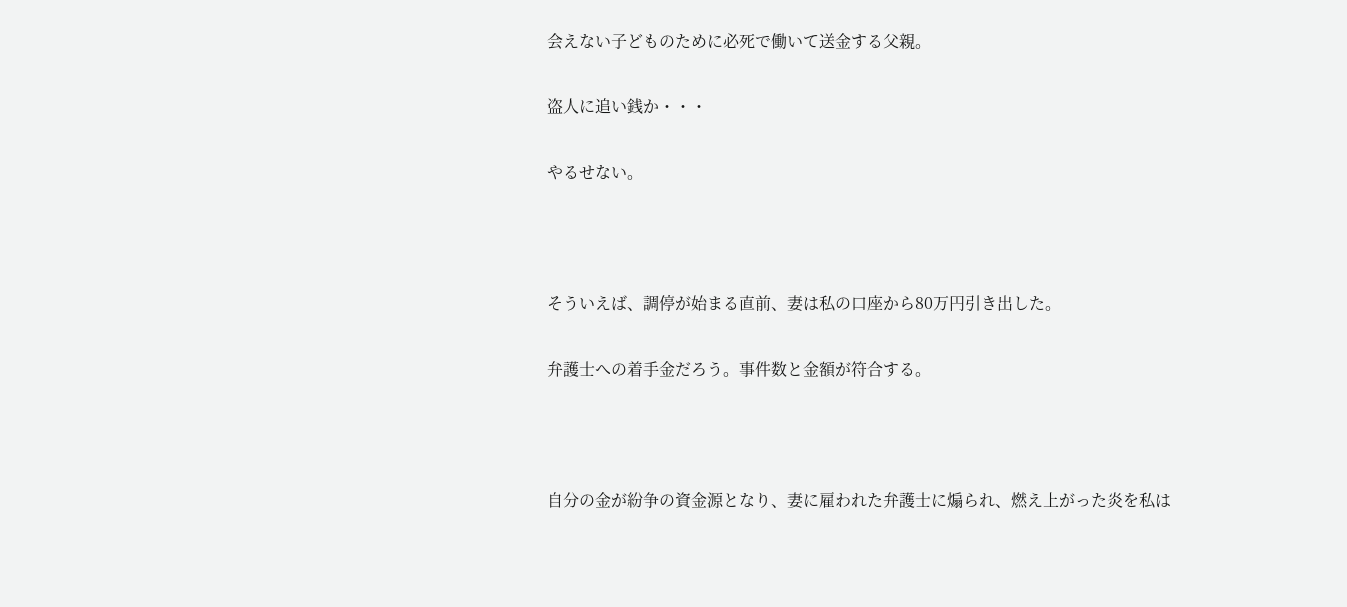会えない子どものために必死で働いて送金する父親。

盗人に追い銭か・・・

やるせない。



そういえば、調停が始まる直前、妻は私の口座から80万円引き出した。

弁護士への着手金だろう。事件数と金額が符合する。



自分の金が紛争の資金源となり、妻に雇われた弁護士に煽られ、燃え上がった炎を私は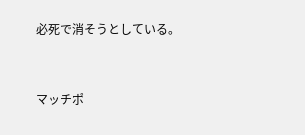必死で消そうとしている。



マッチポ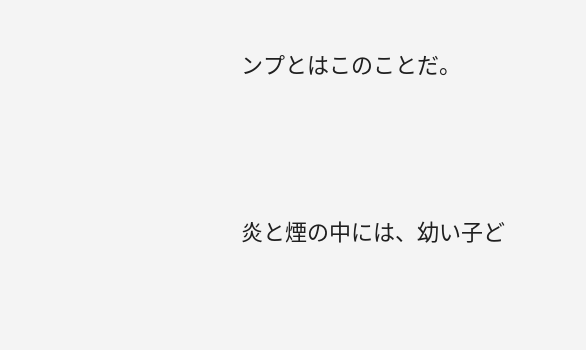ンプとはこのことだ。



炎と煙の中には、幼い子ど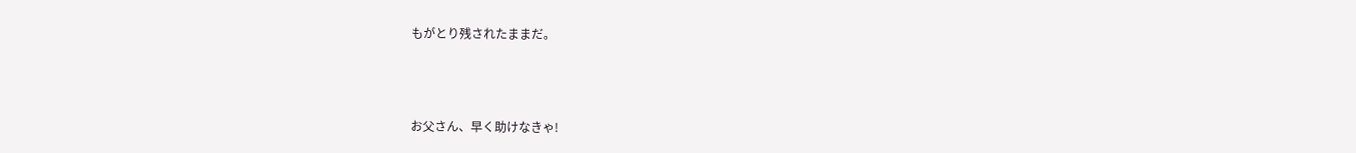もがとり残されたままだ。



お父さん、早く助けなきゃ!